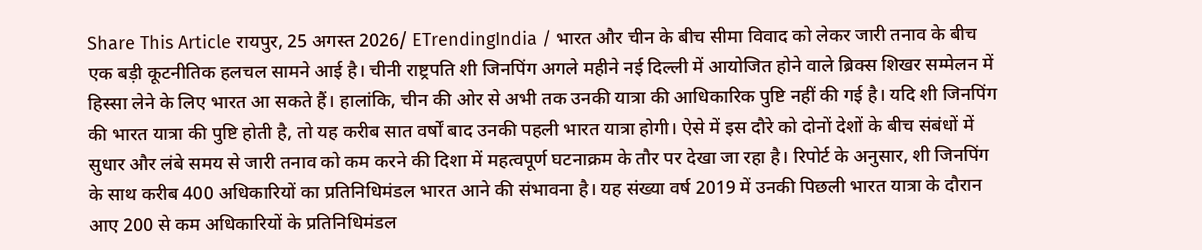Share This Article रायपुर, 25 अगस्त 2026/ ETrendingIndia / भारत और चीन के बीच सीमा विवाद को लेकर जारी तनाव के बीच एक बड़ी कूटनीतिक हलचल सामने आई है। चीनी राष्ट्रपति शी जिनपिंग अगले महीने नई दिल्ली में आयोजित होने वाले ब्रिक्स शिखर सम्मेलन में हिस्सा लेने के लिए भारत आ सकते हैं। हालांकि, चीन की ओर से अभी तक उनकी यात्रा की आधिकारिक पुष्टि नहीं की गई है। यदि शी जिनपिंग की भारत यात्रा की पुष्टि होती है, तो यह करीब सात वर्षों बाद उनकी पहली भारत यात्रा होगी। ऐसे में इस दौरे को दोनों देशों के बीच संबंधों में सुधार और लंबे समय से जारी तनाव को कम करने की दिशा में महत्वपूर्ण घटनाक्रम के तौर पर देखा जा रहा है। रिपोर्ट के अनुसार, शी जिनपिंग के साथ करीब 400 अधिकारियों का प्रतिनिधिमंडल भारत आने की संभावना है। यह संख्या वर्ष 2019 में उनकी पिछली भारत यात्रा के दौरान आए 200 से कम अधिकारियों के प्रतिनिधिमंडल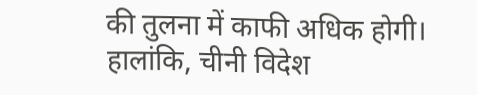की तुलना में काफी अधिक होगी। हालांकि, चीनी विदेश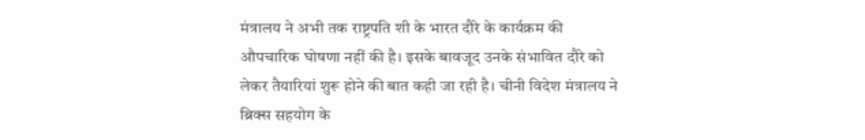मंत्रालय ने अभी तक राष्ट्रपति शी के भारत दौरे के कार्यक्रम की औपचारिक घोषणा नहीं की है। इसके बावजूद उनके संभावित दौरे को लेकर तैयारियां शुरू होने की बात कही जा रही है। चीनी विदेश मंत्रालय ने ब्रिक्स सहयोग के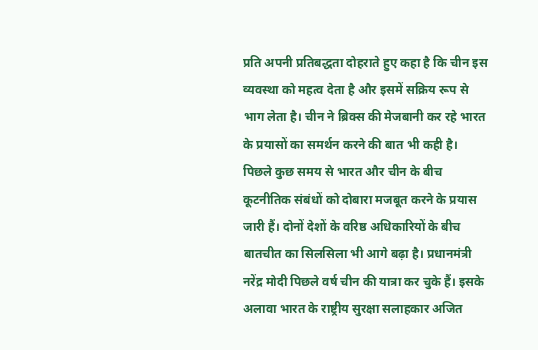प्रति अपनी प्रतिबद्धता दोहराते हुए कहा है कि चीन इस व्यवस्था को महत्व देता है और इसमें सक्रिय रूप से भाग लेता है। चीन ने ब्रिक्स की मेजबानी कर रहे भारत के प्रयासों का समर्थन करने की बात भी कही है। पिछले कुछ समय से भारत और चीन के बीच कूटनीतिक संबंधों को दोबारा मजबूत करने के प्रयास जारी हैं। दोनों देशों के वरिष्ठ अधिकारियों के बीच बातचीत का सिलसिला भी आगे बढ़ा है। प्रधानमंत्री नरेंद्र मोदी पिछले वर्ष चीन की यात्रा कर चुके हैं। इसके अलावा भारत के राष्ट्रीय सुरक्षा सलाहकार अजित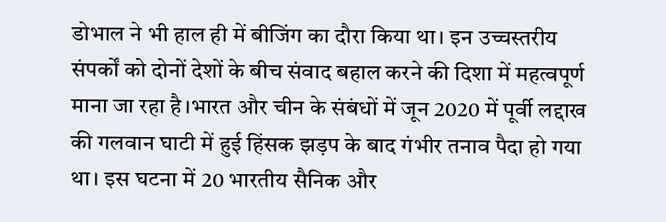डोभाल ने भी हाल ही में बीजिंग का दौरा किया था। इन उच्चस्तरीय संपर्कों को दोनों देशों के बीच संवाद बहाल करने की दिशा में महत्वपूर्ण माना जा रहा है।भारत और चीन के संबंधों में जून 2020 में पूर्वी लद्दाख की गलवान घाटी में हुई हिंसक झड़प के बाद गंभीर तनाव पैदा हो गया था। इस घटना में 20 भारतीय सैनिक और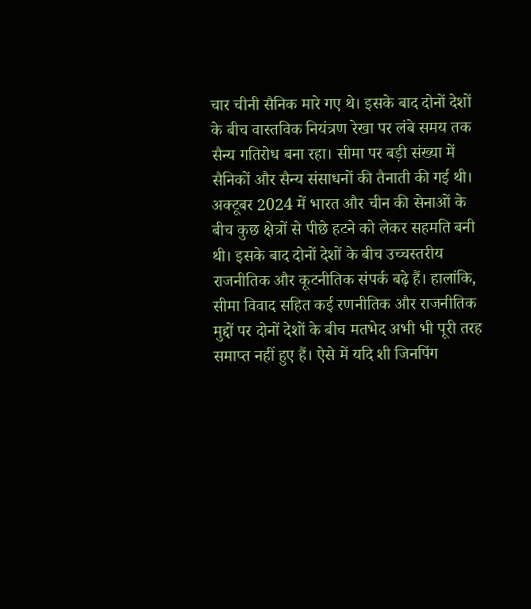चार चीनी सैनिक मारे गए थे। इसके बाद दोनों देशों के बीच वास्तविक नियंत्रण रेखा पर लंबे समय तक सैन्य गतिरोध बना रहा। सीमा पर बड़ी संख्या में सैनिकों और सैन्य संसाधनों की तैनाती की गई थी। अक्टूबर 2024 में भारत और चीन की सेनाओं के बीच कुछ क्षेत्रों से पीछे हटने को लेकर सहमति बनी थी। इसके बाद दोनों देशों के बीच उच्चस्तरीय राजनीतिक और कूटनीतिक संपर्क बढ़े हैं। हालांकि, सीमा विवाद सहित कई रणनीतिक और राजनीतिक मुद्दों पर दोनों देशों के बीच मतभेद अभी भी पूरी तरह समाप्त नहीं हुए हैं। ऐसे में यदि शी जिनपिंग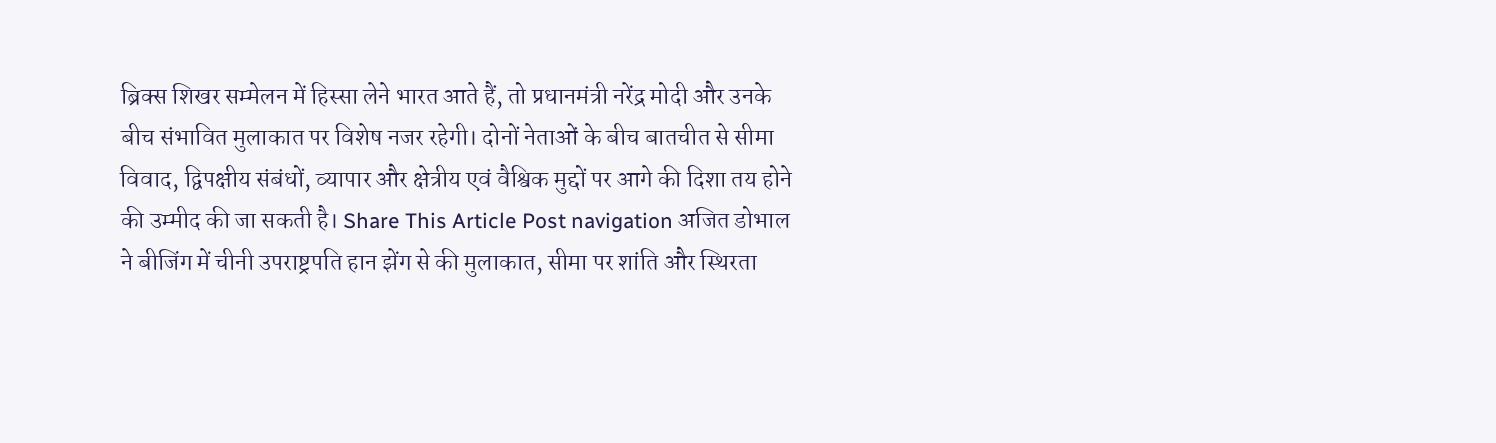ब्रिक्स शिखर सम्मेलन में हिस्सा लेने भारत आते हैं, तो प्रधानमंत्री नरेंद्र मोदी और उनके बीच संभावित मुलाकात पर विशेष नजर रहेगी। दोनों नेताओं के बीच बातचीत से सीमा विवाद, द्विपक्षीय संबंधों, व्यापार और क्षेत्रीय एवं वैश्विक मुद्दों पर आगे की दिशा तय होने की उम्मीद की जा सकती है। Share This Article Post navigation अजित डोभाल ने बीजिंग में चीनी उपराष्ट्रपति हान झेंग से की मुलाकात, सीमा पर शांति और स्थिरता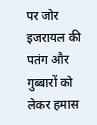पर जोर इजरायल की पतंग और गुब्बारों को लेकर हमास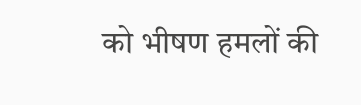को भीषण हमलों की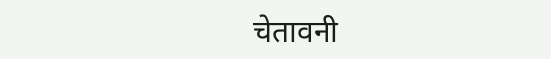चेतावनी